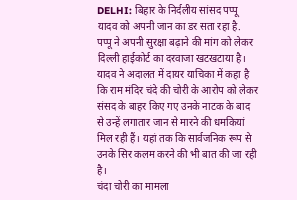DELHI: बिहार के निर्दलीय सांसद पप्पू यादव को अपनी जान का डर सता रहा है. पप्पू ने अपनी सुरक्षा बढ़ाने की मांग को लेकर दिल्ली हाईकोर्ट का दरवाजा खटखटाया है। यादव ने अदालत में दायर याचिका में कहा है कि राम मंदिर चंदे की चोरी के आरोप को लेकर संसद के बाहर किए गए उनके नाटक के बाद से उन्हें लगातार जान से मारने की धमकियां मिल रही हैं। यहां तक कि सार्वजनिक रूप से उनके सिर कलम करने की भी बात की जा रही है।
चंदा चोरी का मामला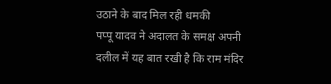उठाने के बाद मिल रही धमकी
पप्पू यादव ने अदालत के समक्ष अपनी दलील में यह बात रखी है कि राम मंदिर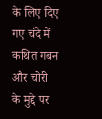के लिए दिए गए चंदे में कथित गबन और चोरी के मुद्दे पर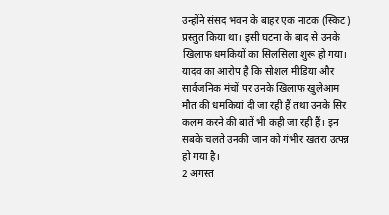उन्होंने संसद भवन के बाहर एक नाटक (स्किट) प्रस्तुत किया था। इसी घटना के बाद से उनके खिलाफ धमकियों का सिलसिला शुरू हो गया। यादव का आरोप है कि सोशल मीडिया और सार्वजनिक मंचों पर उनके खिलाफ खुलेआम मौत की धमकियां दी जा रही हैं तथा उनके सिर कलम करने की बातें भी कही जा रही हैं। इन सबके चलते उनकी जान को गंभीर खतरा उत्पन्न हो गया है।
2 अगस्त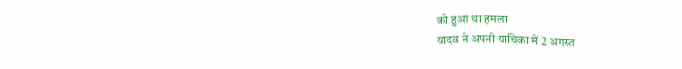को हुआ था हमला
यादव ने अपनी याचिका में 2 अगस्त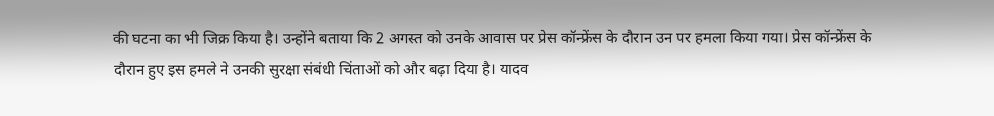की घटना का भी जिक्र किया है। उन्होंने बताया कि 2 अगस्त को उनके आवास पर प्रेस कॉन्फ्रेंस के दौरान उन पर हमला किया गया। प्रेस कॉन्फ्रेंस के दौरान हुए इस हमले ने उनकी सुरक्षा संबंधी चिंताओं को और बढ़ा दिया है। यादव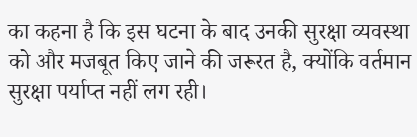का कहना है कि इस घटना के बाद उनकी सुरक्षा व्यवस्था को और मजबूत किए जाने की जरूरत है, क्योंकि वर्तमान सुरक्षा पर्याप्त नहीं लग रही।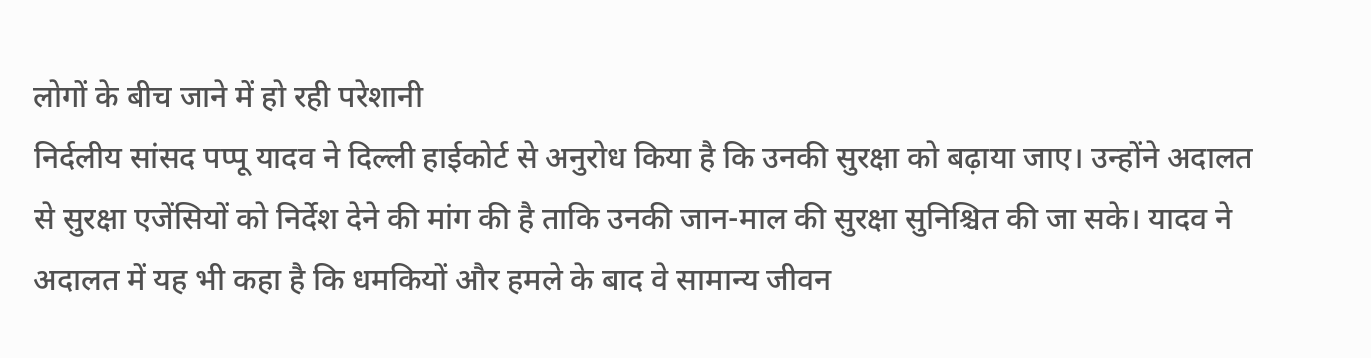लोगों के बीच जाने में हो रही परेशानी
निर्दलीय सांसद पप्पू यादव ने दिल्ली हाईकोर्ट से अनुरोध किया है कि उनकी सुरक्षा को बढ़ाया जाए। उन्होंने अदालत से सुरक्षा एजेंसियों को निर्देश देने की मांग की है ताकि उनकी जान-माल की सुरक्षा सुनिश्चित की जा सके। यादव ने अदालत में यह भी कहा है कि धमकियों और हमले के बाद वे सामान्य जीवन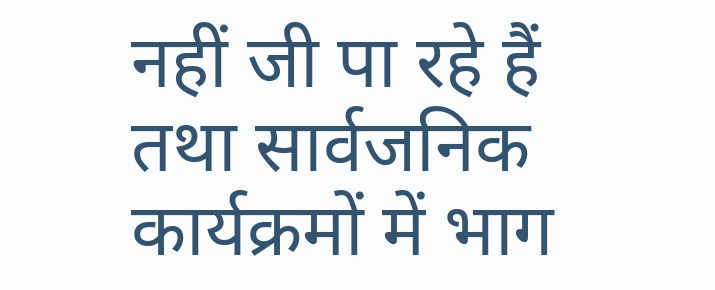नहीं जी पा रहे हैं तथा सार्वजनिक कार्यक्रमों में भाग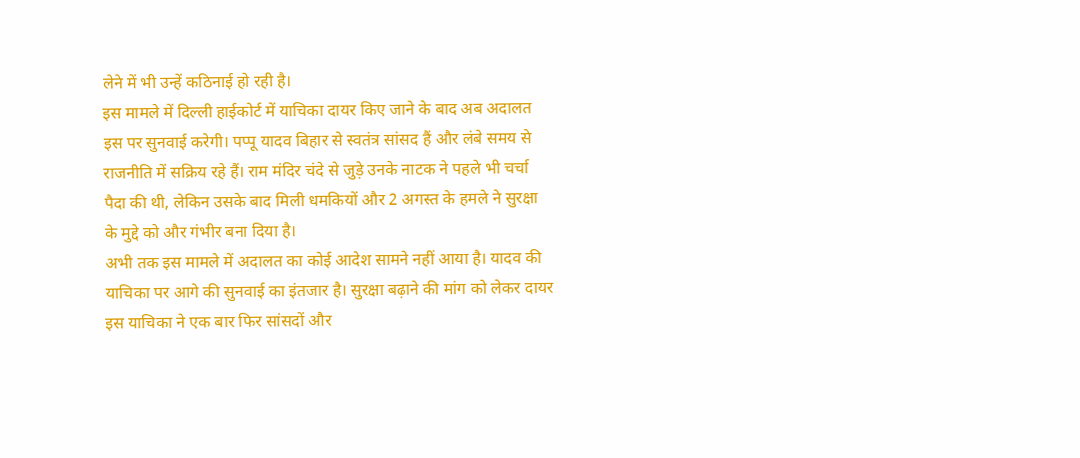लेने में भी उन्हें कठिनाई हो रही है।
इस मामले में दिल्ली हाईकोर्ट में याचिका दायर किए जाने के बाद अब अदालत इस पर सुनवाई करेगी। पप्पू यादव बिहार से स्वतंत्र सांसद हैं और लंबे समय से राजनीति में सक्रिय रहे हैं। राम मंदिर चंदे से जुड़े उनके नाटक ने पहले भी चर्चा पैदा की थी, लेकिन उसके बाद मिली धमकियों और 2 अगस्त के हमले ने सुरक्षा के मुद्दे को और गंभीर बना दिया है।
अभी तक इस मामले में अदालत का कोई आदेश सामने नहीं आया है। यादव की याचिका पर आगे की सुनवाई का इंतजार है। सुरक्षा बढ़ाने की मांग को लेकर दायर इस याचिका ने एक बार फिर सांसदों और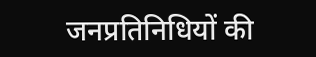जनप्रतिनिधियों की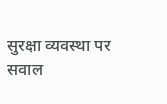सुरक्षा व्यवस्था पर सवाल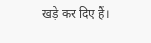खड़े कर दिए हैं।